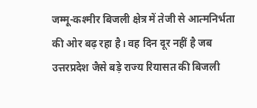जम्मू-कश्मीर बिजली क्षेत्र में तेजी से आत्मनिर्भता की ओर बढ़ रहा है। वह दिन दूर नहीं है जब उत्तरप्रदेश जैसे बड़े राज्य रियासत की बिजली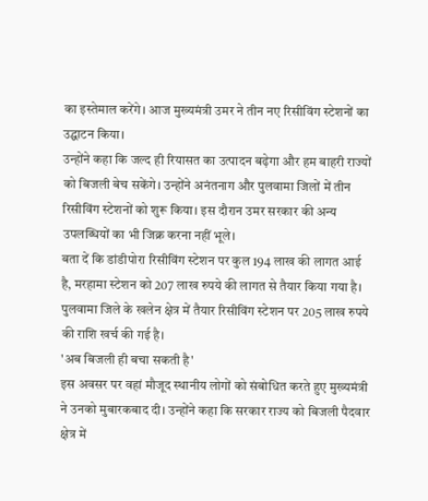का इस्तेमाल करेंगे। आज मुख्यमंत्री उमर ने तीन नए रिसीविंग स्टेशनों का उद्घाटन किया।
उन्होंने कहा कि जल्द ही रियासत का उत्पादन बढ़ेगा और हम बाहरी राज्यों को बिजली बेच सकेंगे। उन्होंने अनंतनाग और पुलवामा जिलों में तीन रिसीविंग स्टेशनों को शुरू किया। इस दौरान उमर सरकार की अन्य उपलब्धियों का भी जिक्र करना नहीं भूले।
बता दें कि डांडीपोरा रिसीविंग स्टेशन पर कुल 194 लाख की लागत आई है, मरहामा स्टेशन को 207 लाख रुपये की लागत से तैयार किया गया है। पुलवामा जिले के खलेन क्षेत्र में तैयार रिसीविंग स्टेशन पर 205 लाख रुपये की राशि खर्च की गई है।
'अब बिजली ही बचा सकती है'
इस अवसर पर वहां मौजूद स्थानीय लोगों को संबोधित करते हुए मुख्यमंत्री ने उनको मुबारकबाद दी। उन्होंने कहा कि सरकार राज्य को बिजली पैदवार क्षेत्र में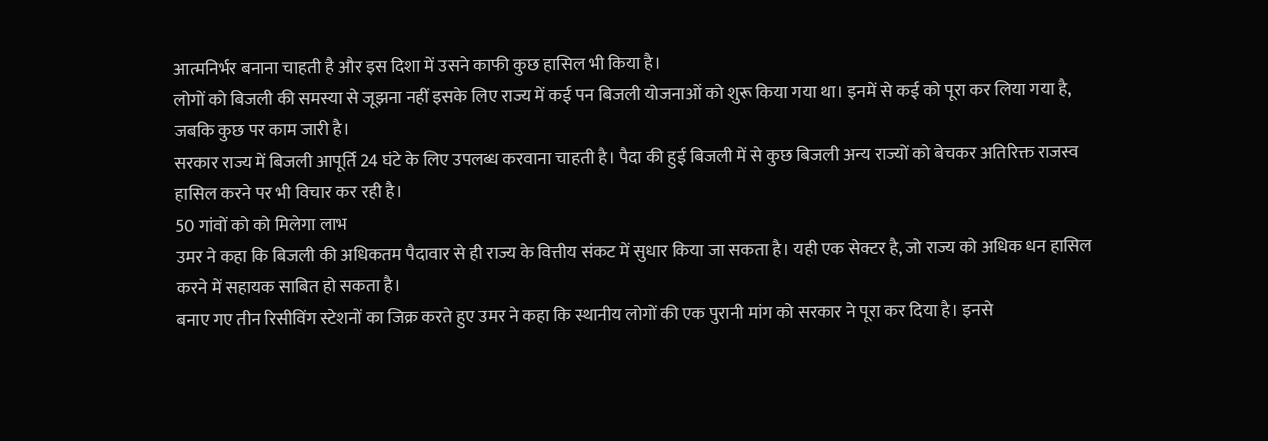आत्मनिर्भर बनाना चाहती है और इस दिशा में उसने काफी कुछ हासिल भी किया है।
लोगों को बिजली की समस्या से जूझना नहीं इसके लिए राज्य में कई पन बिजली योजनाओं को शुरू किया गया था। इनमें से कई को पूरा कर लिया गया है, जबकि कुछ पर काम जारी है।
सरकार राज्य में बिजली आपूर्ति 24 घंटे के लिए उपलब्ध करवाना चाहती है। पैदा की हुई बिजली में से कुछ बिजली अन्य राज्यों को बेचकर अतिरिक्त राजस्व हासिल करने पर भी विचार कर रही है।
50 गांवों को को मिलेगा लाभ
उमर ने कहा कि बिजली की अधिकतम पैदावार से ही राज्य के वित्तीय संकट में सुधार किया जा सकता है। यही एक सेक्टर है, जो राज्य को अधिक धन हासिल करने में सहायक साबित हो सकता है।
बनाए गए तीन रिसीविंग स्टेशनों का जिक्र करते हुए उमर ने कहा कि स्थानीय लोगों की एक पुरानी मांग को सरकार ने पूरा कर दिया है। इनसे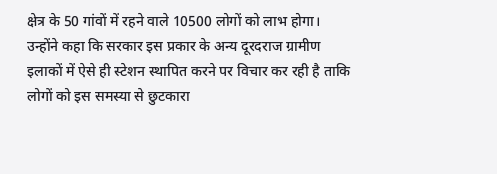क्षेत्र के 50 गांवों में रहने वाले 10500 लोगों को लाभ होगा।
उन्होंने कहा कि सरकार इस प्रकार के अन्य दूरदराज ग्रामीण इलाकों में ऐसे ही स्टेशन स्थापित करने पर विचार कर रही है ताकि लोगों को इस समस्या से छुटकारा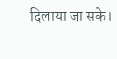दिलाया जा सके।